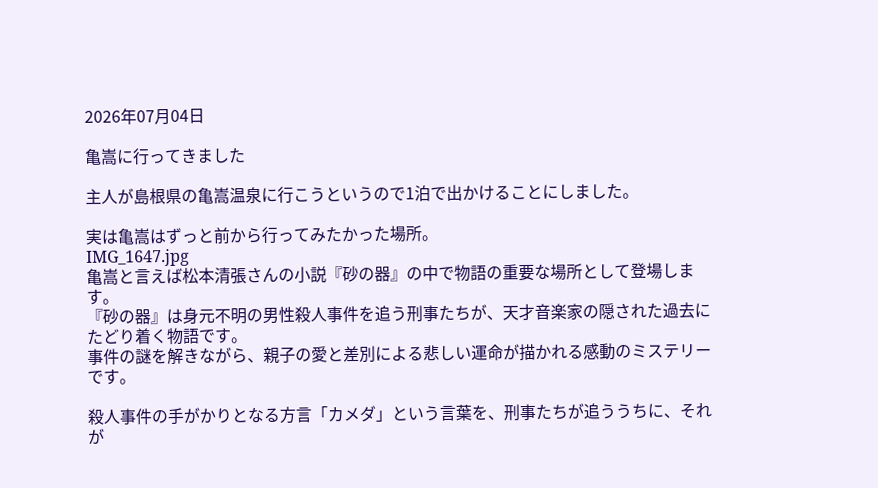2026年07月04日

亀嵩に行ってきました

主人が島根県の亀嵩温泉に行こうというので1泊で出かけることにしました。

実は亀嵩はずっと前から行ってみたかった場所。
IMG_1647.jpg
亀嵩と言えば松本清張さんの小説『砂の器』の中で物語の重要な場所として登場します。
『砂の器』は身元不明の男性殺人事件を追う刑事たちが、天才音楽家の隠された過去にたどり着く物語です。
事件の謎を解きながら、親子の愛と差別による悲しい運命が描かれる感動のミステリーです。

殺人事件の手がかりとなる方言「カメダ」という言葉を、刑事たちが追ううちに、それが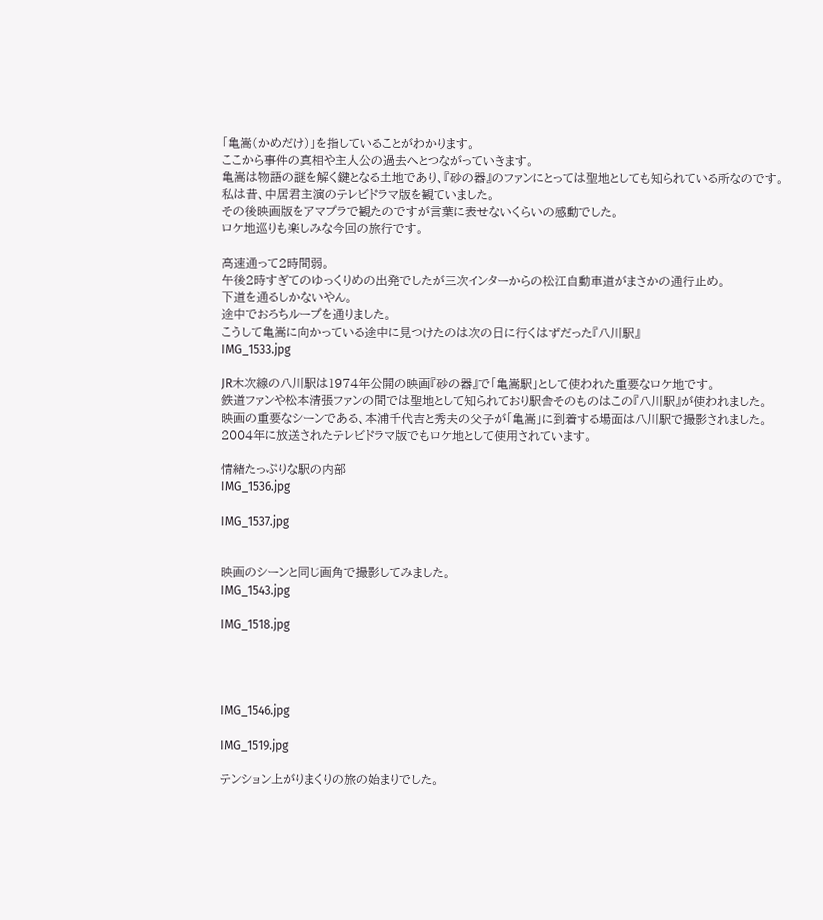「亀嵩(かめだけ)」を指していることがわかります。
ここから事件の真相や主人公の過去へとつながっていきます。
亀嵩は物語の謎を解く鍵となる土地であり、『砂の器』のファンにとっては聖地としても知られている所なのです。
私は昔、中居君主演のテレビドラマ版を観ていました。
その後映画版をアマプラで観たのですが言葉に表せないくらいの感動でした。
ロケ地巡りも楽しみな今回の旅行です。

高速通って2時間弱。
午後2時すぎてのゆっくりめの出発でしたが三次インターからの松江自動車道がまさかの通行止め。
下道を通るしかないやん。
途中でおろちループを通りました。
こうして亀嵩に向かっている途中に見つけたのは次の日に行くはずだった『八川駅』
IMG_1533.jpg

JR木次線の八川駅は1974年公開の映画『砂の器』で「亀嵩駅」として使われた重要なロケ地です。
鉄道ファンや松本清張ファンの間では聖地として知られており駅舎そのものはこの『八川駅』が使われました。
映画の重要なシーンである、本浦千代吉と秀夫の父子が「亀嵩」に到着する場面は八川駅で撮影されました。
2004年に放送されたテレビドラマ版でもロケ地として使用されています。

情緒たっぷりな駅の内部
IMG_1536.jpg

IMG_1537.jpg


映画のシーンと同じ画角で撮影してみました。
IMG_1543.jpg

IMG_1518.jpg




IMG_1546.jpg

IMG_1519.jpg

テンション上がりまくりの旅の始まりでした。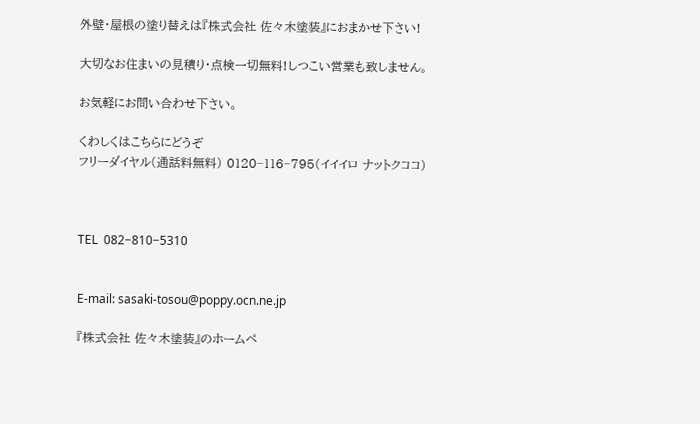外壁・屋根の塗り替えは『株式会社 佐々木塗装』におまかせ下さい!

大切なお住まいの見積り・点検一切無料!しつこい営業も致しません。

お気軽にお問い合わせ下さい。

くわしくはこちらにどうぞ
フリーダイヤル(通話料無料) 0120−116−795(イイイロ ナットクココ)



TEL  082−810−5310


E-mail: sasaki-tosou@poppy.ocn.ne.jp

『株式会社 佐々木塗装』のホームペ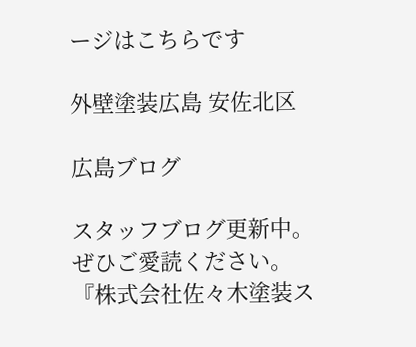ージはこちらです

外壁塗装広島 安佐北区

広島ブログ

スタッフブログ更新中。ぜひご愛読ください。
『株式会社佐々木塗装ス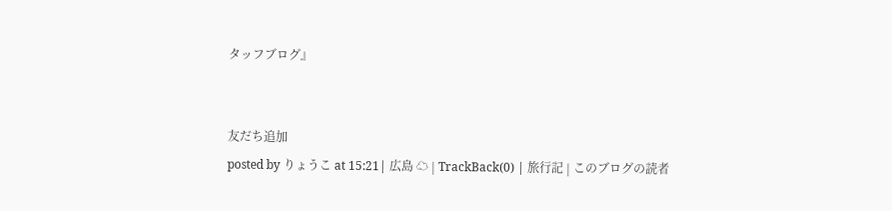タッフブログ』


友だち追加
posted by りょうこ at 15:21| 広島 ☁ | TrackBack(0) | 旅行記 | このブログの読者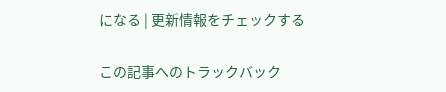になる | 更新情報をチェックする

この記事へのトラックバック